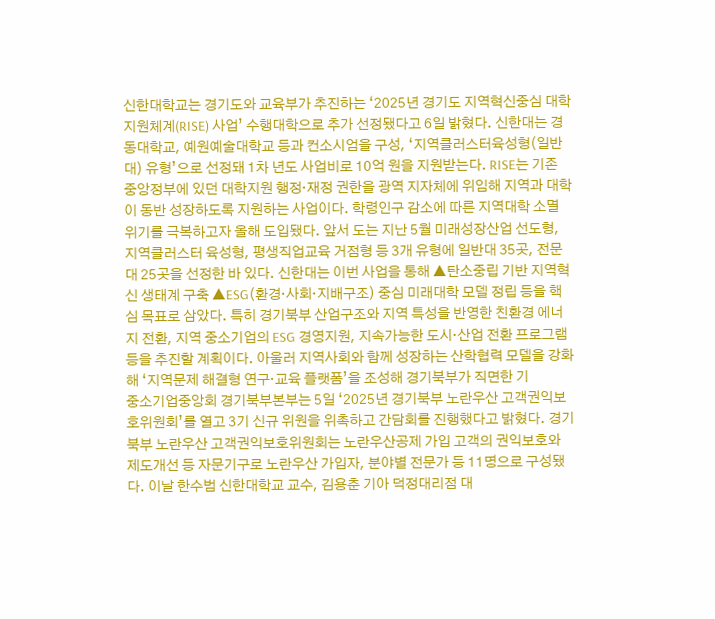신한대학교는 경기도와 교육부가 추진하는 ‘2025년 경기도 지역혁신중심 대학지원체계(RISE) 사업’ 수행대학으로 추가 선정됐다고 6일 밝혔다. 신한대는 경동대학교, 예원예술대학교 등과 컨소시엄을 구성, ‘지역클러스터육성형(일반대) 유형’으로 선정돼 1차 년도 사업비로 10억 원을 지원받는다. RISE는 기존 중앙정부에 있던 대학지원 행정·재정 권한을 광역 지자체에 위임해 지역과 대학이 동반 성장하도록 지원하는 사업이다. 학령인구 감소에 따른 지역대학 소멸 위기를 극복하고자 올해 도입됐다. 앞서 도는 지난 5월 미래성장산업 선도형, 지역클러스터 육성형, 평생직업교육 거점형 등 3개 유형에 일반대 35곳, 전문대 25곳을 선정한 바 있다. 신한대는 이번 사업을 통해 ▲탄소중립 기반 지역혁신 생태계 구축 ▲ESG(환경·사회·지배구조) 중심 미래대학 모델 정립 등을 핵심 목표로 삼았다. 특히 경기북부 산업구조와 지역 특성을 반영한 친환경 에너지 전환, 지역 중소기업의 ESG 경영지원, 지속가능한 도시·산업 전환 프로그램 등을 추진할 계획이다. 아울러 지역사회와 함께 성장하는 산학협력 모델을 강화해 ‘지역문제 해결형 연구·교육 플랫폼’을 조성해 경기북부가 직면한 기
중소기업중앙회 경기북부본부는 5일 ‘2025년 경기북부 노란우산 고객권익보호위원회’를 열고 3기 신규 위원을 위촉하고 간담회를 진행했다고 밝혔다. 경기북부 노란우산 고객권익보호위원회는 노란우산공제 가입 고객의 권익보호와 제도개선 등 자문기구로 노란우산 가입자, 분야별 전문가 등 11명으로 구성됐다. 이날 한수범 신한대학교 교수, 김용춘 기아 덕정대리점 대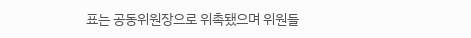표는 공동위원장으로 위촉됐으며 위원들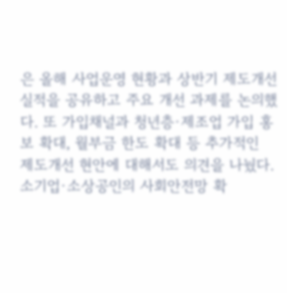은 올해 사업운영 현황과 상반기 제도개선 실적을 공유하고 주요 개선 과제를 논의했다. 또 가입채널과 청년층·제조업 가입 홍보 확대, 월부금 한도 확대 등 추가적인 제도개선 현안에 대해서도 의견을 나눴다. 소기업·소상공인의 사회안전망 확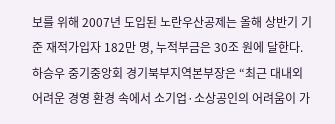보를 위해 2007년 도입된 노란우산공제는 올해 상반기 기준 재적가입자 182만 명, 누적부금은 30조 원에 달한다. 하승우 중기중앙회 경기북부지역본부장은 “최근 대내외 어려운 경영 환경 속에서 소기업·소상공인의 어려움이 가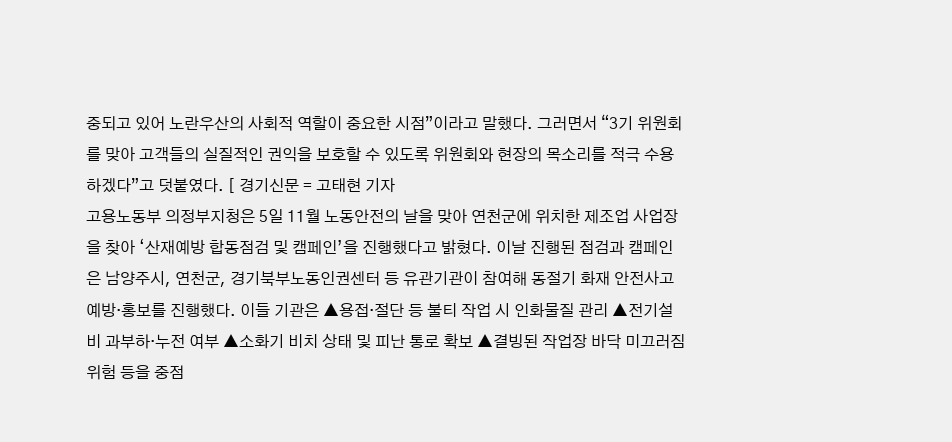중되고 있어 노란우산의 사회적 역할이 중요한 시점”이라고 말했다. 그러면서 “3기 위원회를 맞아 고객들의 실질적인 권익을 보호할 수 있도록 위원회와 현장의 목소리를 적극 수용하겠다”고 덧붙였다. [ 경기신문 = 고태현 기자
고용노동부 의정부지청은 5일 11월 노동안전의 날을 맞아 연천군에 위치한 제조업 사업장을 찾아 ‘산재예방 합동점검 및 캠페인’을 진행했다고 밝혔다. 이날 진행된 점검과 캠페인은 남양주시, 연천군, 경기북부노동인권센터 등 유관기관이 참여해 동절기 화재 안전사고 예방·홍보를 진행했다. 이들 기관은 ▲용접·절단 등 불티 작업 시 인화물질 관리 ▲전기설비 과부하·누전 여부 ▲소화기 비치 상태 및 피난 통로 확보 ▲결빙된 작업장 바닥 미끄러짐 위험 등을 중점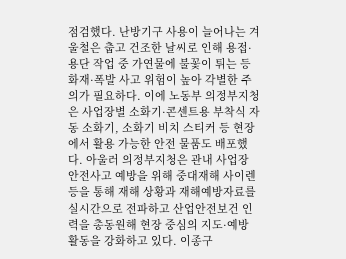점검했다. 난방기구 사용이 늘어나는 겨울철은 춥고 건조한 날씨로 인해 용접·용단 작업 중 가연물에 불꽃이 튀는 등 화재·폭발 사고 위험이 높아 각별한 주의가 필요하다. 이에 노동부 의정부지청은 사업장별 소화기·콘센트용 부착식 자동 소화기, 소화기 비치 스티커 등 현장에서 활용 가능한 안전 물품도 배포했다. 아울러 의정부지청은 관내 사업장 안전사고 예방을 위해 중대재해 사이렌 등을 통해 재해 상황과 재해예방자료를 실시간으로 전파하고 산업안전보건 인력을 총동원해 현장 중심의 지도·예방 활동을 강화하고 있다. 이종구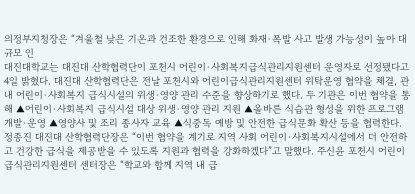의정부지청장은 “겨울철 낮은 기온과 건조한 환경으로 인해 화재·폭발 사고 발생 가능성이 높아 대규모 인
대진대학교는 대진대 산학협력단이 포천시 어린이·사회복지급식관리지원센터 운영자로 선정됐다고 4일 밝혔다. 대진대 산학협력단은 전날 포천시와 어린이급식관리지원센터 위탁운영 협약을 체결, 관내 어린이·사회복지 급식시설의 위생·영양 관리 수준을 향상하기로 했다. 두 기관은 이번 협약을 통해 ▲어린이·사회복지 급식시설 대상 위생·영양 관리 지원 ▲올바른 식습관 형성을 위한 프로그램 개발·운영 ▲영양사 및 조리 종사자 교육 ▲식중독 예방 및 안전한 급식문화 확산 등을 협력한다. 정종진 대진대 산학협력단장은 “이번 협약을 계기로 지역 사회 어린이·사회복지시설에서 더 안전하고 건강한 급식을 제공받을 수 있도록 지원과 협력을 강화하겠다”고 말했다. 주신윤 포천시 어린이급식관리지원센터 센터장은 “학교와 함께 지역 내 급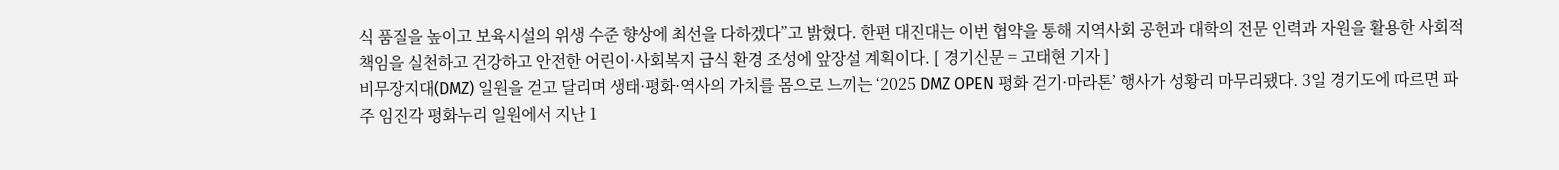식 품질을 높이고 보육시설의 위생 수준 향상에 최선을 다하겠다”고 밝혔다. 한편 대진대는 이번 협약을 통해 지역사회 공헌과 대학의 전문 인력과 자원을 활용한 사회적 책임을 실천하고 건강하고 안전한 어린이·사회복지 급식 환경 조성에 앞장설 계획이다. [ 경기신문 = 고태현 기자 ]
비무장지대(DMZ) 일원을 걷고 달리며 생태·평화·역사의 가치를 몸으로 느끼는 ‘2025 DMZ OPEN 평화 걷기·마라톤’ 행사가 성황리 마무리됐다. 3일 경기도에 따르면 파주 임진각 평화누리 일원에서 지난 1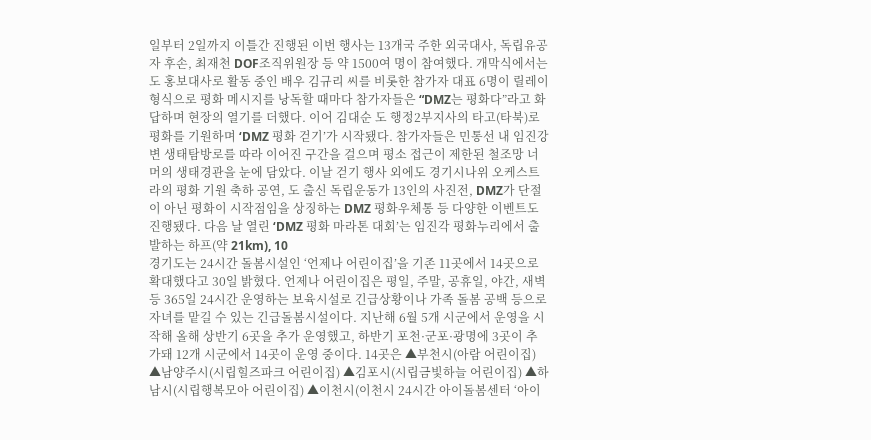일부터 2일까지 이틀간 진행된 이번 행사는 13개국 주한 외국대사, 독립유공자 후손, 최재천 DOF조직위원장 등 약 1500여 명이 참여했다. 개막식에서는 도 홍보대사로 활동 중인 배우 김규리 씨를 비롯한 참가자 대표 6명이 릴레이 형식으로 평화 메시지를 낭독할 때마다 참가자들은 “DMZ는 평화다”라고 화답하며 현장의 열기를 더했다. 이어 김대순 도 행정2부지사의 타고(타북)로 평화를 기원하며 ‘DMZ 평화 걷기’가 시작됐다. 참가자들은 민통선 내 임진강변 생태탐방로를 따라 이어진 구간을 걸으며 평소 접근이 제한된 철조망 너머의 생태경관을 눈에 담았다. 이날 걷기 행사 외에도 경기시나위 오케스트라의 평화 기원 축하 공연, 도 출신 독립운동가 13인의 사진전, DMZ가 단절이 아닌 평화이 시작점임을 상징하는 DMZ 평화우체통 등 다양한 이벤트도 진행됐다. 다음 날 열린 ‘DMZ 평화 마라톤 대회’는 임진각 평화누리에서 출발하는 하프(약 21km), 10
경기도는 24시간 돌봄시설인 ‘언제나 어린이집’을 기존 11곳에서 14곳으로 확대했다고 30일 밝혔다. 언제나 어린이집은 평일, 주말, 공휴일, 야간, 새벽 등 365일 24시간 운영하는 보육시설로 긴급상황이나 가족 돌봄 공백 등으로 자녀를 맡길 수 있는 긴급돌봄시설이다. 지난해 6월 5개 시군에서 운영을 시작해 올해 상반기 6곳을 추가 운영했고, 하반기 포천·군포·광명에 3곳이 추가돼 12개 시군에서 14곳이 운영 중이다. 14곳은 ▲부천시(아람 어린이집) ▲남양주시(시립힐즈파크 어린이집) ▲김포시(시립금빛하늘 어린이집) ▲하남시(시립행복모아 어린이집) ▲이천시(이천시 24시간 아이돌봄센터 ‘아이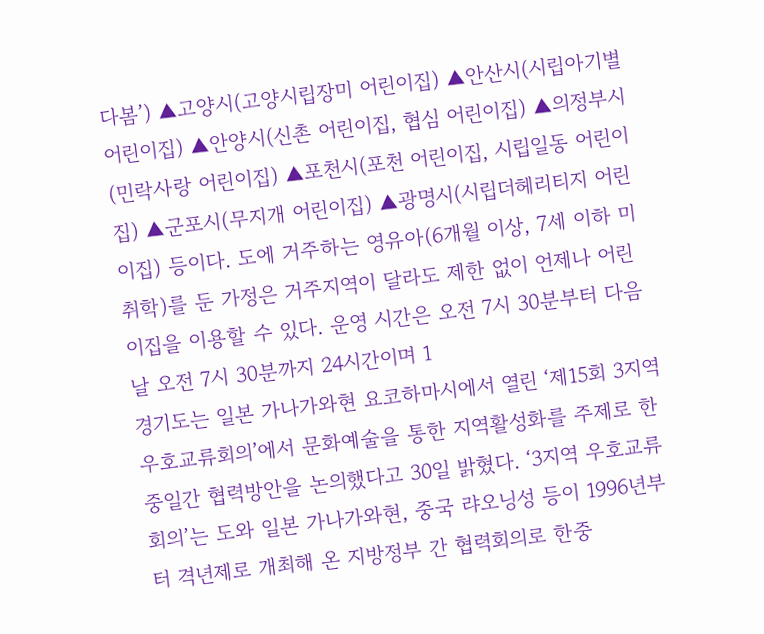다봄’) ▲고양시(고양시립장미 어린이집) ▲안산시(시립아기별 어린이집) ▲안양시(신촌 어린이집, 협심 어린이집) ▲의정부시(민락사랑 어린이집) ▲포천시(포천 어린이집, 시립일동 어린이집) ▲군포시(무지개 어린이집) ▲광명시(시립더헤리티지 어린이집) 등이다. 도에 거주하는 영유아(6개월 이상, 7세 이하 미취학)를 둔 가정은 거주지역이 달라도 제한 없이 언제나 어린이집을 이용할 수 있다. 운영 시간은 오전 7시 30분부터 다음 날 오전 7시 30분까지 24시간이며 1
경기도는 일본 가나가와현 요코하마시에서 열린 ‘제15회 3지역 우호교류회의’에서 문화예술을 통한 지역활성화를 주제로 한중일간 협력방안을 논의했다고 30일 밝혔다. ‘3지역 우호교류회의’는 도와 일본 가나가와현, 중국 랴오닝성 등이 1996년부터 격년제로 개최해 온 지방정부 간 협력회의로 한중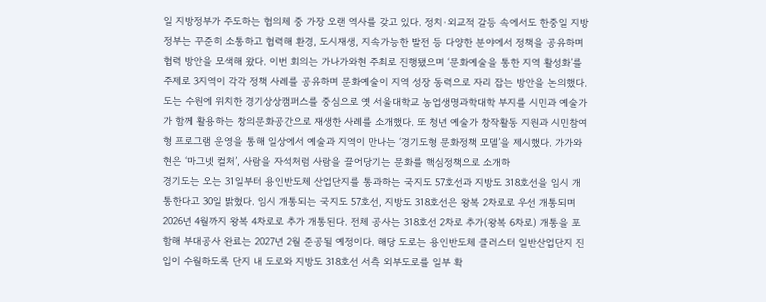일 지방정부가 주도하는 협의체 중 가장 오랜 역사를 갖고 있다. 정치·외교적 갈등 속에서도 한중일 지방정부는 꾸준히 소통하고 협력해 환경, 도시재생, 지속가능한 발전 등 다양한 분야에서 정책을 공유하며 협력 방안을 모색해 왔다. 이번 회의는 가나가와현 주최로 진행됐으며 ‘문화예술을 통한 지역 활성화’를 주제로 3지역이 각각 정책 사례를 공유하며 문화예술이 지역 성장 동력으로 자리 잡는 방안을 논의했다. 도는 수원에 위치한 경기상상캠퍼스를 중심으로 옛 서울대학교 농업생명과학대학 부지를 시민과 예술가가 함께 활용하는 창의문화공간으로 재생한 사례를 소개했다. 또 청년 예술가 창작활동 지원과 시민참여형 프로그램 운영을 통해 일상에서 예술과 지역이 만나는 ‘경기도형 문화정책 모델’을 제시했다. 가가와현은 ‘마그넷 컬처’, 사람을 자석처럼 사람을 끌어당기는 문화를 핵심정책으로 소개하
경기도는 오는 31일부터 용인반도체 산업단지를 통과하는 국지도 57호선과 지방도 318호선을 임시 개통한다고 30일 밝혔다. 임시 개통되는 국지도 57호선, 지방도 318호선은 왕복 2차로로 우선 개통되며 2026년 4월까지 왕복 4차로로 추가 개통된다. 전체 공사는 318호선 2차로 추가(왕복 6차로) 개통을 포함해 부대공사 완료는 2027년 2월 준공될 예정이다. 해당 도로는 용인반도체 클러스터 일반산업단지 진입이 수월하도록 단지 내 도로와 지방도 318호선 서측 외부도로를 일부 확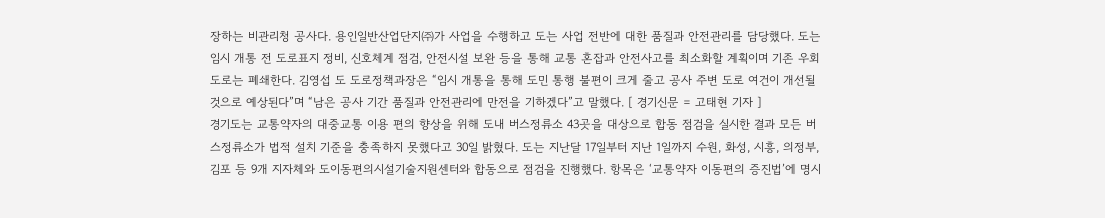장하는 비관리청 공사다. 용인일반산업단지㈜가 사업을 수행하고 도는 사업 전반에 대한 품질과 안전관리를 담당했다. 도는 임시 개통 전 도로표지 정비, 신호체계 점검, 안전시설 보완 등을 통해 교통 혼잡과 안전사고를 최소화할 계획이며 기존 우회도로는 폐쇄한다. 김영섭 도 도로정책과장은 “임시 개통을 통해 도민 통행 불편이 크게 줄고 공사 주변 도로 여건이 개선될 것으로 예상된다”며 “남은 공사 기간 품질과 안전관리에 만전을 기하겠다”고 말했다. [ 경기신문 = 고태현 기자 ]
경기도는 교통약자의 대중교통 이용 편의 향상을 위해 도내 버스정류소 43곳을 대상으로 합동 점검을 실시한 결과 모든 버스정류소가 법적 설치 기준을 충족하지 못했다고 30일 밝혔다. 도는 지난달 17일부터 지난 1일까지 수원, 화성, 시흥, 의정부, 김포 등 9개 지자체와 도이동편의시설기술지원센터와 합동으로 점검을 진행했다. 항목은 ‘교통약자 이동편의 증진법’에 명시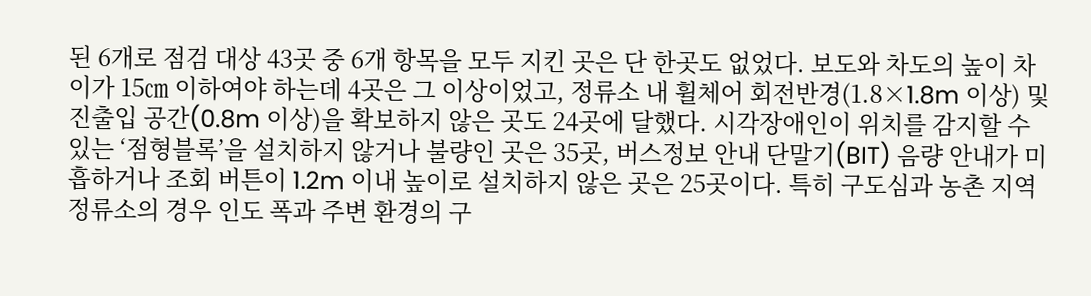된 6개로 점검 대상 43곳 중 6개 항목을 모두 지킨 곳은 단 한곳도 없었다. 보도와 차도의 높이 차이가 15㎝ 이하여야 하는데 4곳은 그 이상이었고, 정류소 내 휠체어 회전반경(1.8×1.8m 이상) 및 진출입 공간(0.8m 이상)을 확보하지 않은 곳도 24곳에 달했다. 시각장애인이 위치를 감지할 수 있는 ‘점형블록’을 설치하지 않거나 불량인 곳은 35곳, 버스정보 안내 단말기(BIT) 음량 안내가 미흡하거나 조회 버튼이 1.2m 이내 높이로 설치하지 않은 곳은 25곳이다. 특히 구도심과 농촌 지역 정류소의 경우 인도 폭과 주변 환경의 구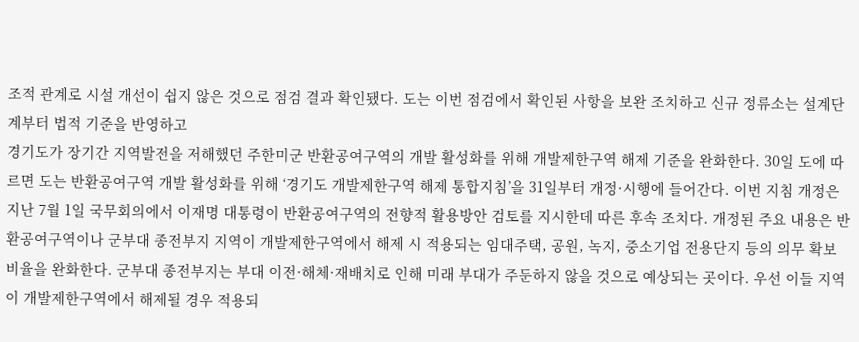조적 관계로 시설 개선이 쉽지 않은 것으로 점검 결과 확인됐다. 도는 이번 점검에서 확인된 사항을 보완 조치하고 신규 정류소는 설계단계부터 법적 기준을 반영하고
경기도가 장기간 지역발전을 저해했던 주한미군 반환공여구역의 개발 활성화를 위해 개발제한구역 해제 기준을 완화한다. 30일 도에 따르면 도는 반환공여구역 개발 활성화를 위해 ‘경기도 개발제한구역 해제 통합지침’을 31일부터 개정·시행에 들어간다. 이번 지침 개정은 지난 7월 1일 국무회의에서 이재명 대통령이 반환공여구역의 전향적 활용방안 검토를 지시한데 따른 후속 조치다. 개정된 주요 내용은 반환공여구역이나 군부대 종전부지 지역이 개발제한구역에서 해제 시 적용되는 임대주택, 공원, 녹지, 중소기업 전용단지 등의 의무 확보 비율을 완화한다. 군부대 종전부지는 부대 이전·해체·재배치로 인해 미래 부대가 주둔하지 않을 것으로 예상되는 곳이다. 우선 이들 지역이 개발제한구역에서 해제될 경우 적용되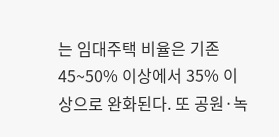는 임대주택 비율은 기존 45~50% 이상에서 35% 이상으로 완화된다. 또 공원·녹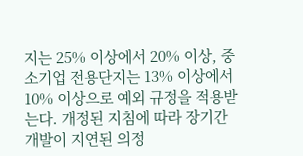지는 25% 이상에서 20% 이상, 중소기업 전용단지는 13% 이상에서 10% 이상으로 예외 규정을 적용받는다. 개정된 지침에 따라 장기간 개발이 지연된 의정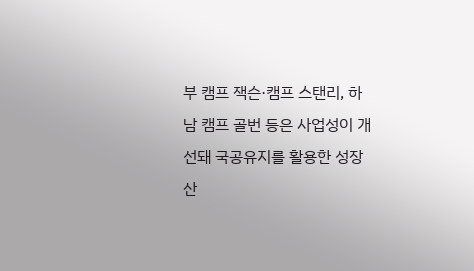부 캠프 잭슨·캠프 스탠리, 하남 캠프 골번 등은 사업성이 개선돼 국공유지를 활용한 성장산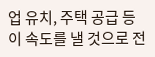업 유치, 주택 공급 등이 속도를 낼 것으로 전